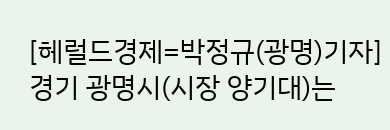[헤럴드경제=박정규(광명)기자]경기 광명시(시장 양기대)는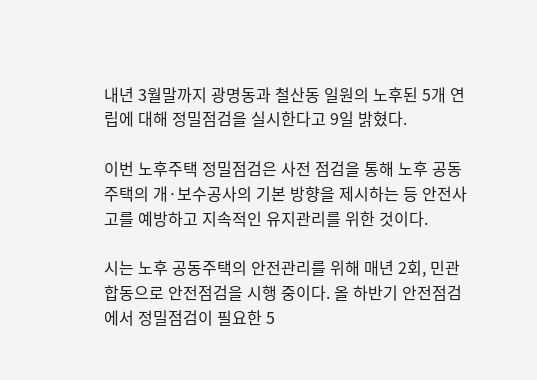내년 3월말까지 광명동과 철산동 일원의 노후된 5개 연립에 대해 정밀점검을 실시한다고 9일 밝혔다.

이번 노후주택 정밀점검은 사전 점검을 통해 노후 공동주택의 개·보수공사의 기본 방향을 제시하는 등 안전사고를 예방하고 지속적인 유지관리를 위한 것이다.

시는 노후 공동주택의 안전관리를 위해 매년 2회, 민관 합동으로 안전점검을 시행 중이다. 올 하반기 안전점검에서 정밀점검이 필요한 5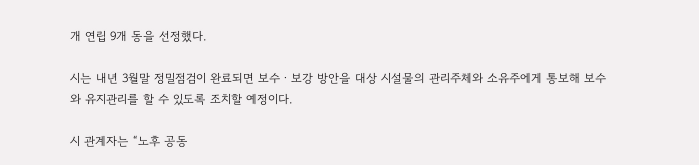개 연립 9개 동을 선정했다.

시는 내년 3월말 정밀점검이 완료되면 보수ㆍ보강 방안을 대상 시설물의 관리주체와 소유주에게 통보해 보수와 유지관리를 할 수 있도록 조치할 예정이다.

시 관계자는 “노후 공동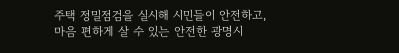주택 정밀점검을 실시해 시민들이 안전하고, 마음 편하게 살 수 있는 안전한 광명시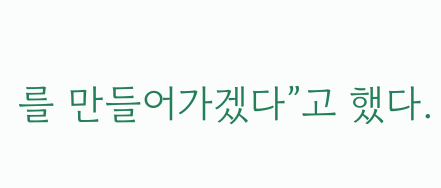를 만들어가겠다”고 했다.